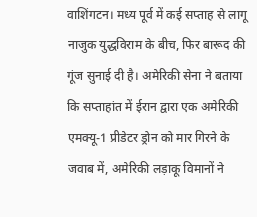वाशिंगटन। मध्य पूर्व में कई सप्ताह से लागू नाजुक युद्धविराम के बीच, फिर बारूद की गूंज सुनाई दी है। अमेरिकी सेना ने बताया कि सप्ताहांत में ईरान द्वारा एक अमेरिकी एमक्यू-1 प्रीडेटर ड्रोन को मार गिरने के जवाब में, अमेरिकी लड़ाकू विमानों ने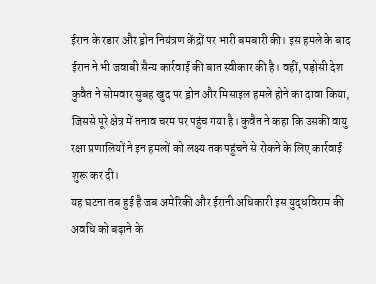ईरान के रडार और ड्रोन नियंत्रण केंद्रों पर भारी बमबारी की। इस हमले के बाद ईरान ने भी जवाबी सैन्य कार्रवाई की बात स्वीकार की है। वहीं, पड़ोसी देश कुवैत ने सोमवार सुबह खुद पर ड्रोन और मिसाइल हमले होने का दावा किया, जिससे पूरे क्षेत्र में तनाव चरम पर पहुंच गया है। कुवैत ने कहा कि उसकी वायु रक्षा प्रणालियों ने इन हमलों को लक्ष्य तक पहुंचने से रोकने के लिए कार्रवाई शुरू कर दी।
यह घटना तब हुई है जब अमेरिकी और ईरानी अधिकारी इस युद्धविराम की अवधि को बढ़ाने के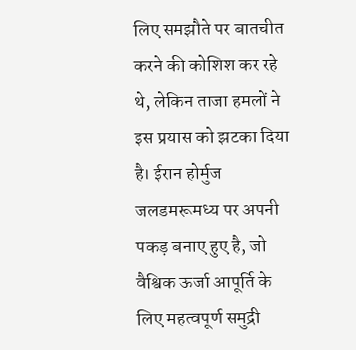लिए समझौते पर बातचीत करने की कोशिश कर रहे थे, लेकिन ताजा हमलों ने इस प्रयास को झटका दिया है। ईरान होर्मुज जलडमरूमध्य पर अपनी पकड़ बनाए हुए है, जो वैश्विक ऊर्जा आपूर्ति के लिए महत्वपूर्ण समुद्री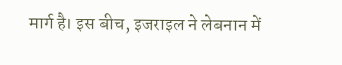मार्ग है। इस बीच, इजराइल ने लेबनान में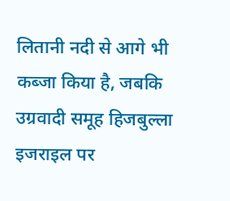लितानी नदी से आगे भी कब्जा किया है, जबकि उग्रवादी समूह हिजबुल्ला इजराइल पर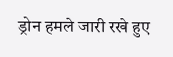ड्रोन हमले जारी रखे हुए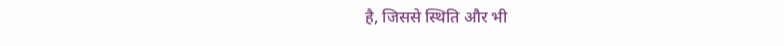है, जिससे स्थिति और भी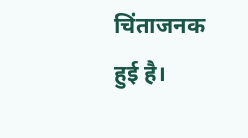चिंताजनक हुई है।